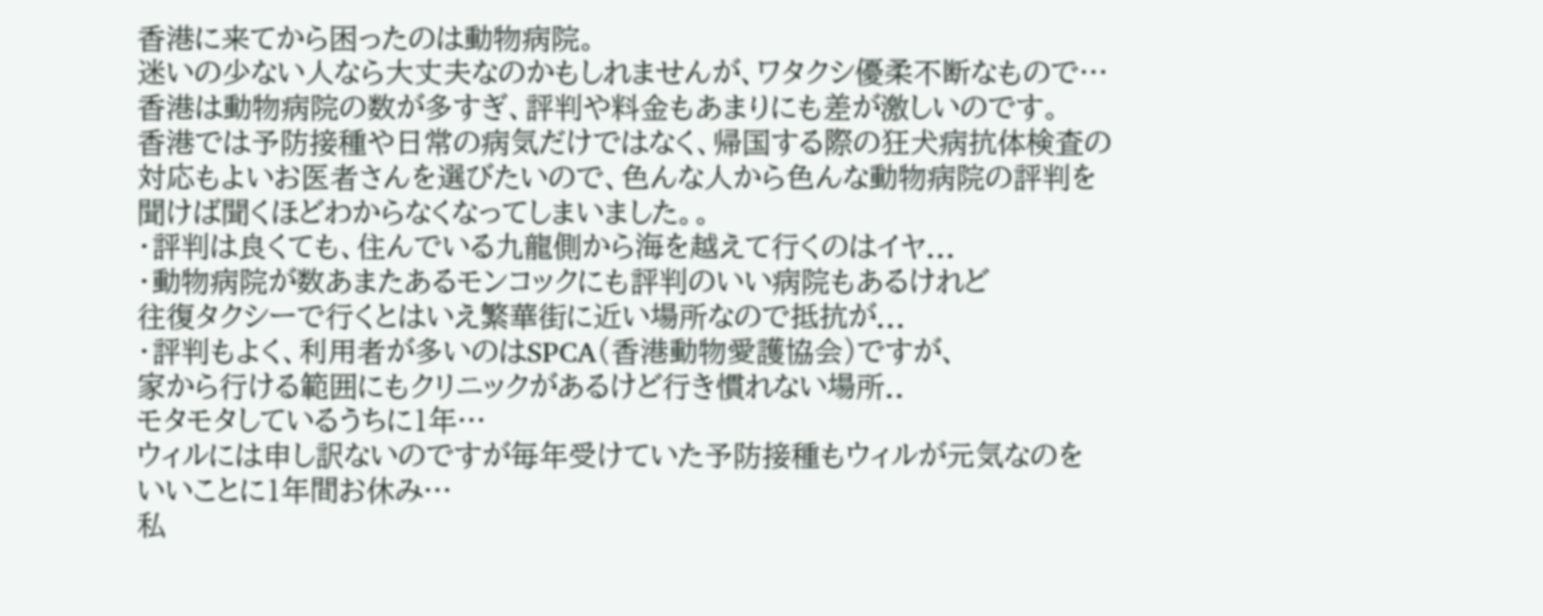香港に来てから困ったのは動物病院。
迷いの少ない人なら大丈夫なのかもしれませんが、ワタクシ優柔不断なもので…
香港は動物病院の数が多すぎ、評判や料金もあまりにも差が激しいのです。
香港では予防接種や日常の病気だけではなく、帰国する際の狂犬病抗体検査の
対応もよいお医者さんを選びたいので、色んな人から色んな動物病院の評判を
聞けば聞くほどわからなくなってしまいました。。
・評判は良くても、住んでいる九龍側から海を越えて行くのはイヤ...
・動物病院が数あまたあるモンコックにも評判のいい病院もあるけれど
往復タクシーで行くとはいえ繁華街に近い場所なので抵抗が...
・評判もよく、利用者が多いのはSPCA(香港動物愛護協会)ですが、
家から行ける範囲にもクリニックがあるけど行き慣れない場所..
モタモタしているうちに1年…
ウィルには申し訳ないのですが毎年受けていた予防接種もウィルが元気なのを
いいことに1年間お休み…
私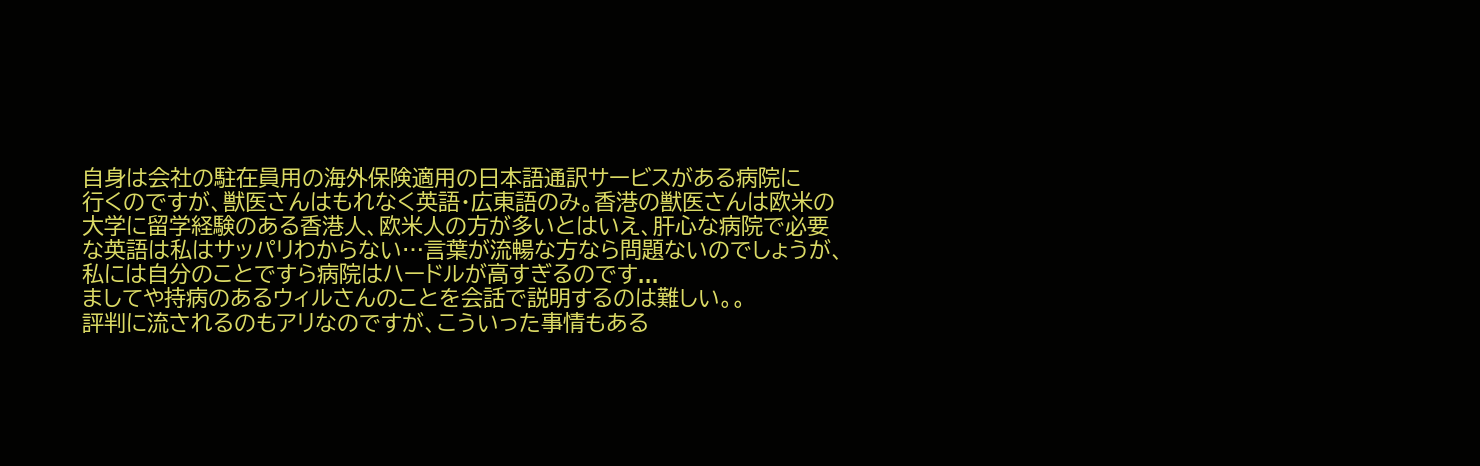自身は会社の駐在員用の海外保険適用の日本語通訳サービスがある病院に
行くのですが、獣医さんはもれなく英語・広東語のみ。香港の獣医さんは欧米の
大学に留学経験のある香港人、欧米人の方が多いとはいえ、肝心な病院で必要
な英語は私はサッパリわからない…言葉が流暢な方なら問題ないのでしょうが、
私には自分のことですら病院はハードルが高すぎるのです...
ましてや持病のあるウィルさんのことを会話で説明するのは難しい。。
評判に流されるのもアリなのですが、こういった事情もある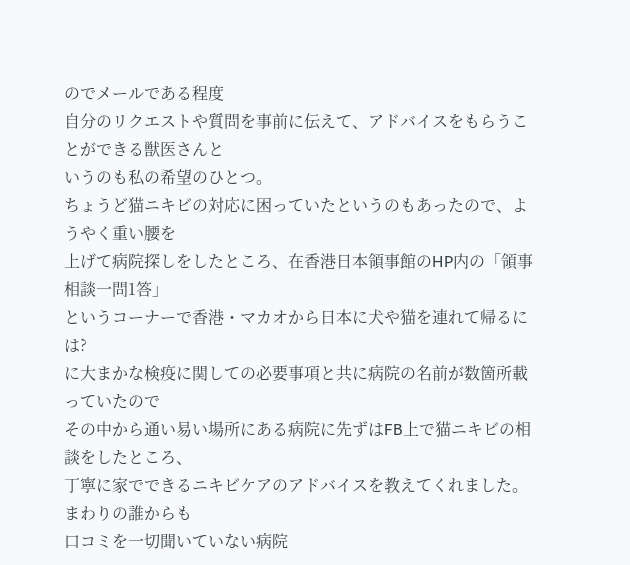のでメールである程度
自分のリクエストや質問を事前に伝えて、アドバイスをもらうことができる獣医さんと
いうのも私の希望のひとつ。
ちょうど猫ニキビの対応に困っていたというのもあったので、ようやく重い腰を
上げて病院探しをしたところ、在香港日本領事館のHP内の「領事相談一問1答」
というコーナーで香港・マカオから日本に犬や猫を連れて帰るには?
に大まかな検疫に関しての必要事項と共に病院の名前が数箇所載っていたので
その中から通い易い場所にある病院に先ずはFB上で猫ニキビの相談をしたところ、
丁寧に家でできるニキビケアのアドバイスを教えてくれました。まわりの誰からも
口コミを一切聞いていない病院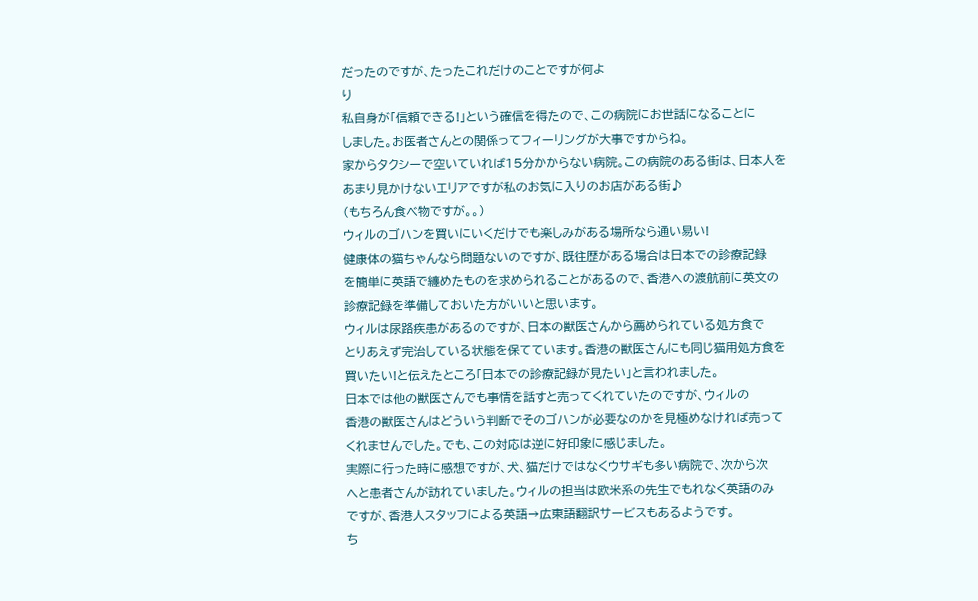だったのですが、たったこれだけのことですが何よ
り
私自身が「信頼できる!」という確信を得たので、この病院にお世話になることに
しました。お医者さんとの関係ってフィーリングが大事ですからね。
家からタクシーで空いていれば15分かからない病院。この病院のある街は、日本人を
あまり見かけないエリアですが私のお気に入りのお店がある街♪
(もちろん食べ物ですが。。)
ウィルのゴハンを買いにいくだけでも楽しみがある場所なら通い易い!
健康体の猫ちゃんなら問題ないのですが、既往歴がある場合は日本での診療記録
を簡単に英語で纏めたものを求められることがあるので、香港への渡航前に英文の
診療記録を準備しておいた方がいいと思います。
ウィルは尿路疾患があるのですが、日本の獣医さんから薦められている処方食で
とりあえず完治している状態を保てています。香港の獣医さんにも同じ猫用処方食を
買いたい!と伝えたところ「日本での診療記録が見たい」と言われました。
日本では他の獣医さんでも事情を話すと売ってくれていたのですが、ウィルの
香港の獣医さんはどういう判断でそのゴハンが必要なのかを見極めなければ売って
くれませんでした。でも、この対応は逆に好印象に感じました。
実際に行った時に感想ですが、犬、猫だけではなくウサギも多い病院で、次から次
へと患者さんが訪れていました。ウィルの担当は欧米系の先生でもれなく英語のみ
ですが、香港人スタッフによる英語→広東語翻訳サービスもあるようです。
ち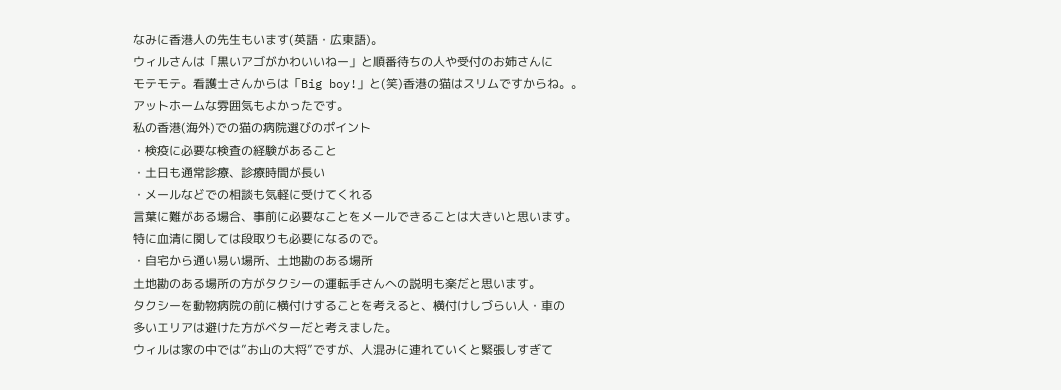なみに香港人の先生もいます(英語・広東語)。
ウィルさんは「黒いアゴがかわいいねー」と順番待ちの人や受付のお姉さんに
モテモテ。看護士さんからは「Big boy!」と(笑)香港の猫はスリムですからね。。
アットホームな雰囲気もよかったです。
私の香港(海外)での猫の病院選びのポイント
・検疫に必要な検査の経験があること
・土日も通常診療、診療時間が長い
・メールなどでの相談も気軽に受けてくれる
言葉に難がある場合、事前に必要なことをメールできることは大きいと思います。
特に血清に関しては段取りも必要になるので。
・自宅から通い易い場所、土地勘のある場所
土地勘のある場所の方がタクシーの運転手さんへの説明も楽だと思います。
タクシーを動物病院の前に横付けすることを考えると、横付けしづらい人・車の
多いエリアは避けた方がベターだと考えました。
ウィルは家の中では”お山の大将”ですが、人混みに連れていくと緊張しすぎて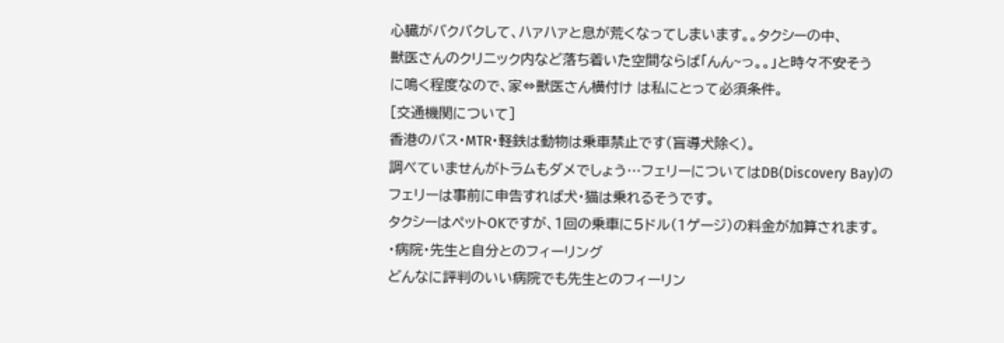心臓がバクバクして、ハァハァと息が荒くなってしまいます。。タクシーの中、
獣医さんのクリニック内など落ち着いた空間ならば「んん~っ。。」と時々不安そう
に鳴く程度なので、家⇔獣医さん横付け は私にとって必須条件。
[交通機関について]
香港のバス・MTR・軽鉄は動物は乗車禁止です(盲導犬除く)。
調べていませんがトラムもダメでしょう…フェリーについてはDB(Discovery Bay)の
フェリーは事前に申告すれば犬・猫は乗れるそうです。
タクシーはペットOKですが、1回の乗車に5ドル(1ゲージ)の料金が加算されます。
・病院・先生と自分とのフィーリング
どんなに評判のいい病院でも先生とのフィーリン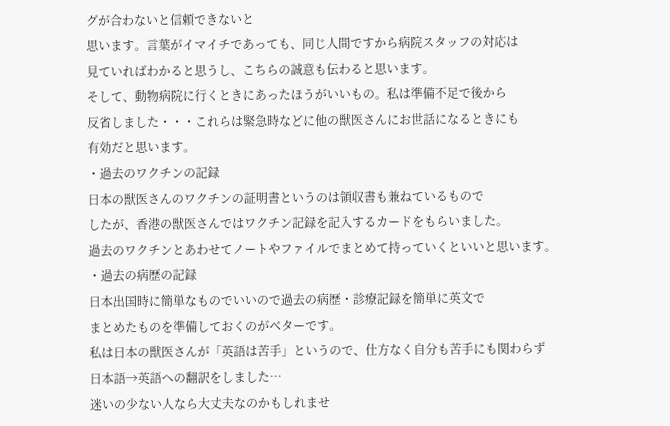グが合わないと信頼できないと
思います。言葉がイマイチであっても、同じ人間ですから病院スタッフの対応は
見ていればわかると思うし、こちらの誠意も伝わると思います。
そして、動物病院に行くときにあったほうがいいもの。私は準備不足で後から
反省しました・・・これらは緊急時などに他の獣医さんにお世話になるときにも
有効だと思います。
・過去のワクチンの記録
日本の獣医さんのワクチンの証明書というのは領収書も兼ねているもので
したが、香港の獣医さんではワクチン記録を記入するカードをもらいました。
過去のワクチンとあわせてノートやファイルでまとめて持っていくといいと思います。
・過去の病歴の記録
日本出国時に簡単なものでいいので過去の病歴・診療記録を簡単に英文で
まとめたものを準備しておくのがベターです。
私は日本の獣医さんが「英語は苦手」というので、仕方なく自分も苦手にも関わらず
日本語→英語への翻訳をしました…
迷いの少ない人なら大丈夫なのかもしれませ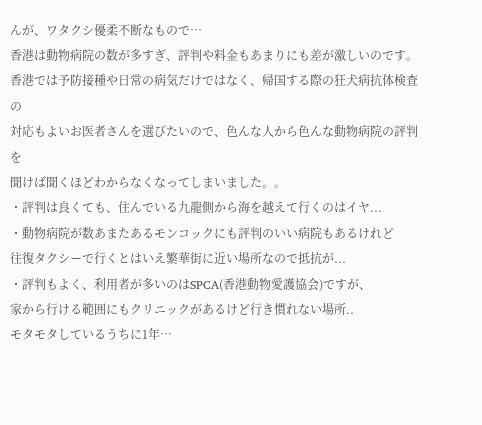んが、ワタクシ優柔不断なもので…
香港は動物病院の数が多すぎ、評判や料金もあまりにも差が激しいのです。
香港では予防接種や日常の病気だけではなく、帰国する際の狂犬病抗体検査の
対応もよいお医者さんを選びたいので、色んな人から色んな動物病院の評判を
聞けば聞くほどわからなくなってしまいました。。
・評判は良くても、住んでいる九龍側から海を越えて行くのはイヤ...
・動物病院が数あまたあるモンコックにも評判のいい病院もあるけれど
往復タクシーで行くとはいえ繁華街に近い場所なので抵抗が...
・評判もよく、利用者が多いのはSPCA(香港動物愛護協会)ですが、
家から行ける範囲にもクリニックがあるけど行き慣れない場所..
モタモタしているうちに1年…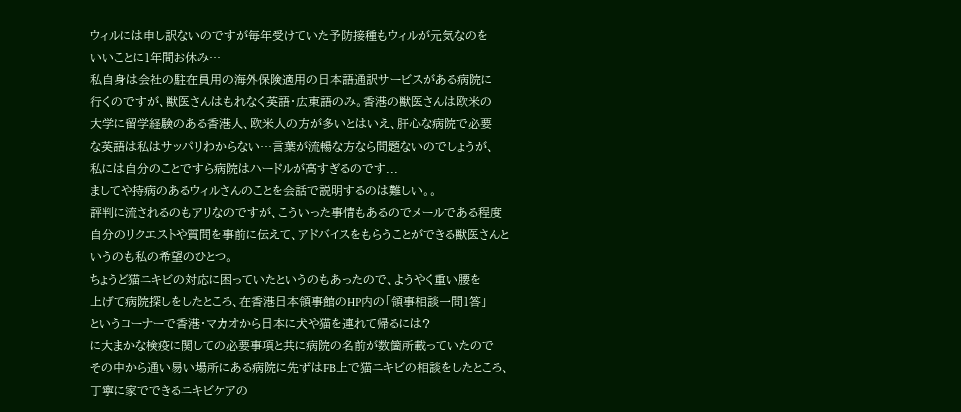ウィルには申し訳ないのですが毎年受けていた予防接種もウィルが元気なのを
いいことに1年間お休み…
私自身は会社の駐在員用の海外保険適用の日本語通訳サービスがある病院に
行くのですが、獣医さんはもれなく英語・広東語のみ。香港の獣医さんは欧米の
大学に留学経験のある香港人、欧米人の方が多いとはいえ、肝心な病院で必要
な英語は私はサッパリわからない…言葉が流暢な方なら問題ないのでしょうが、
私には自分のことですら病院はハードルが高すぎるのです...
ましてや持病のあるウィルさんのことを会話で説明するのは難しい。。
評判に流されるのもアリなのですが、こういった事情もあるのでメールである程度
自分のリクエストや質問を事前に伝えて、アドバイスをもらうことができる獣医さんと
いうのも私の希望のひとつ。
ちょうど猫ニキビの対応に困っていたというのもあったので、ようやく重い腰を
上げて病院探しをしたところ、在香港日本領事館のHP内の「領事相談一問1答」
というコーナーで香港・マカオから日本に犬や猫を連れて帰るには?
に大まかな検疫に関しての必要事項と共に病院の名前が数箇所載っていたので
その中から通い易い場所にある病院に先ずはFB上で猫ニキビの相談をしたところ、
丁寧に家でできるニキビケアの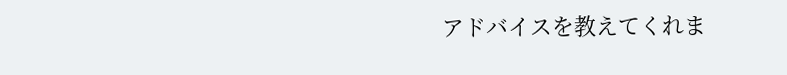アドバイスを教えてくれま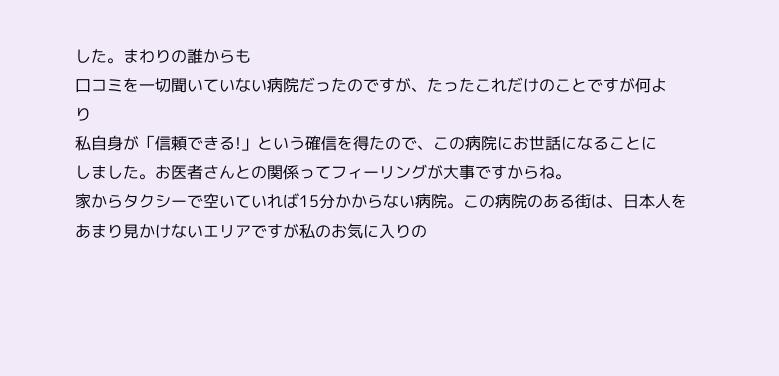した。まわりの誰からも
口コミを一切聞いていない病院だったのですが、たったこれだけのことですが何よ
り
私自身が「信頼できる!」という確信を得たので、この病院にお世話になることに
しました。お医者さんとの関係ってフィーリングが大事ですからね。
家からタクシーで空いていれば15分かからない病院。この病院のある街は、日本人を
あまり見かけないエリアですが私のお気に入りの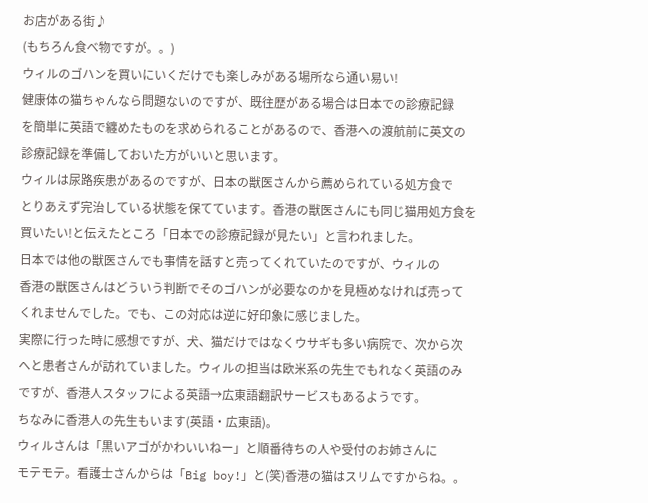お店がある街♪
(もちろん食べ物ですが。。)
ウィルのゴハンを買いにいくだけでも楽しみがある場所なら通い易い!
健康体の猫ちゃんなら問題ないのですが、既往歴がある場合は日本での診療記録
を簡単に英語で纏めたものを求められることがあるので、香港への渡航前に英文の
診療記録を準備しておいた方がいいと思います。
ウィルは尿路疾患があるのですが、日本の獣医さんから薦められている処方食で
とりあえず完治している状態を保てています。香港の獣医さんにも同じ猫用処方食を
買いたい!と伝えたところ「日本での診療記録が見たい」と言われました。
日本では他の獣医さんでも事情を話すと売ってくれていたのですが、ウィルの
香港の獣医さんはどういう判断でそのゴハンが必要なのかを見極めなければ売って
くれませんでした。でも、この対応は逆に好印象に感じました。
実際に行った時に感想ですが、犬、猫だけではなくウサギも多い病院で、次から次
へと患者さんが訪れていました。ウィルの担当は欧米系の先生でもれなく英語のみ
ですが、香港人スタッフによる英語→広東語翻訳サービスもあるようです。
ちなみに香港人の先生もいます(英語・広東語)。
ウィルさんは「黒いアゴがかわいいねー」と順番待ちの人や受付のお姉さんに
モテモテ。看護士さんからは「Big boy!」と(笑)香港の猫はスリムですからね。。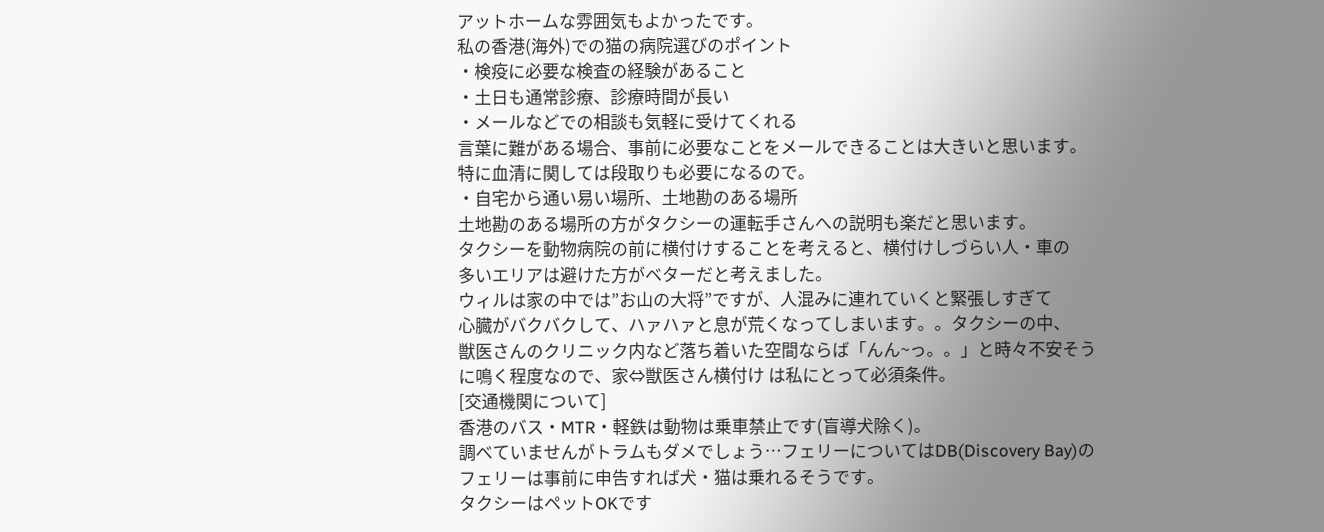アットホームな雰囲気もよかったです。
私の香港(海外)での猫の病院選びのポイント
・検疫に必要な検査の経験があること
・土日も通常診療、診療時間が長い
・メールなどでの相談も気軽に受けてくれる
言葉に難がある場合、事前に必要なことをメールできることは大きいと思います。
特に血清に関しては段取りも必要になるので。
・自宅から通い易い場所、土地勘のある場所
土地勘のある場所の方がタクシーの運転手さんへの説明も楽だと思います。
タクシーを動物病院の前に横付けすることを考えると、横付けしづらい人・車の
多いエリアは避けた方がベターだと考えました。
ウィルは家の中では”お山の大将”ですが、人混みに連れていくと緊張しすぎて
心臓がバクバクして、ハァハァと息が荒くなってしまいます。。タクシーの中、
獣医さんのクリニック内など落ち着いた空間ならば「んん~っ。。」と時々不安そう
に鳴く程度なので、家⇔獣医さん横付け は私にとって必須条件。
[交通機関について]
香港のバス・MTR・軽鉄は動物は乗車禁止です(盲導犬除く)。
調べていませんがトラムもダメでしょう…フェリーについてはDB(Discovery Bay)の
フェリーは事前に申告すれば犬・猫は乗れるそうです。
タクシーはペットOKです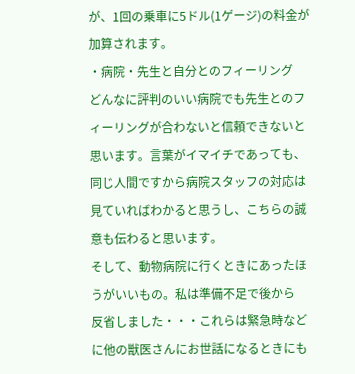が、1回の乗車に5ドル(1ゲージ)の料金が加算されます。
・病院・先生と自分とのフィーリング
どんなに評判のいい病院でも先生とのフィーリングが合わないと信頼できないと
思います。言葉がイマイチであっても、同じ人間ですから病院スタッフの対応は
見ていればわかると思うし、こちらの誠意も伝わると思います。
そして、動物病院に行くときにあったほうがいいもの。私は準備不足で後から
反省しました・・・これらは緊急時などに他の獣医さんにお世話になるときにも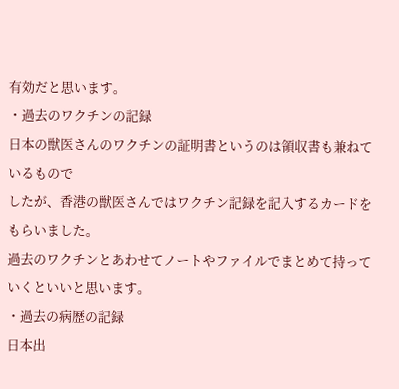有効だと思います。
・過去のワクチンの記録
日本の獣医さんのワクチンの証明書というのは領収書も兼ねているもので
したが、香港の獣医さんではワクチン記録を記入するカードをもらいました。
過去のワクチンとあわせてノートやファイルでまとめて持っていくといいと思います。
・過去の病歴の記録
日本出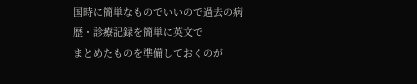国時に簡単なものでいいので過去の病歴・診療記録を簡単に英文で
まとめたものを準備しておくのが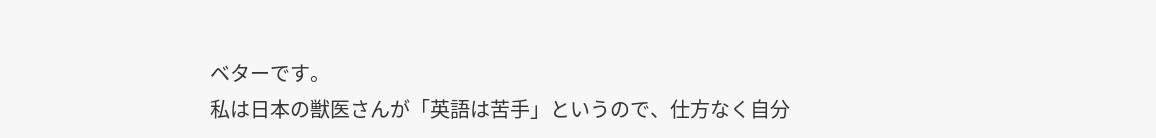ベターです。
私は日本の獣医さんが「英語は苦手」というので、仕方なく自分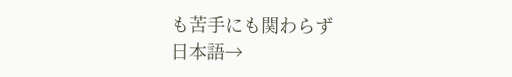も苦手にも関わらず
日本語→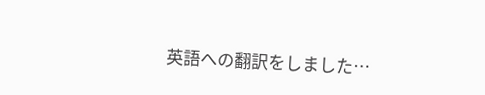英語への翻訳をしました…